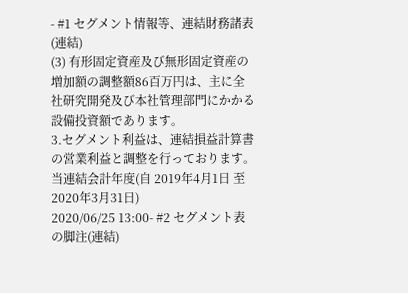- #1 セグメント情報等、連結財務諸表(連結)
(3) 有形固定資産及び無形固定資産の増加額の調整額86百万円は、主に全社研究開発及び本社管理部門にかかる設備投資額であります。
3.セグメント利益は、連結損益計算書の営業利益と調整を行っております。
当連結会計年度(自 2019年4月1日 至 2020年3月31日)
2020/06/25 13:00- #2 セグメント表の脚注(連結)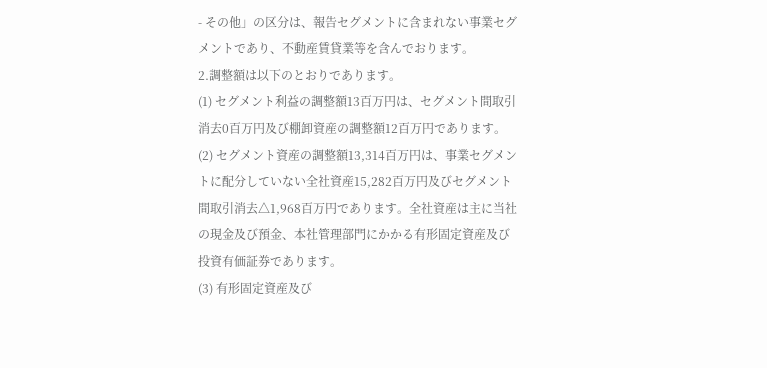- その他」の区分は、報告セグメントに含まれない事業セグメントであり、不動産賃貸業等を含んでおります。
2.調整額は以下のとおりであります。
(1) セグメント利益の調整額13百万円は、セグメント間取引消去0百万円及び棚卸資産の調整額12百万円であります。
(2) セグメント資産の調整額13,314百万円は、事業セグメントに配分していない全社資産15,282百万円及びセグメント間取引消去△1,968百万円であります。全社資産は主に当社の現金及び預金、本社管理部門にかかる有形固定資産及び投資有価証券であります。
(3) 有形固定資産及び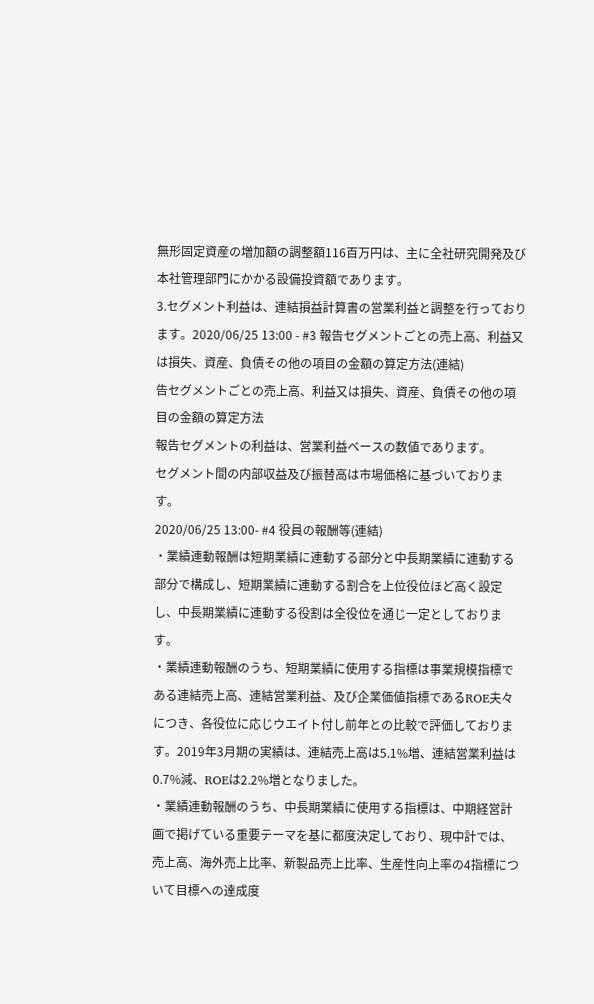無形固定資産の増加額の調整額116百万円は、主に全社研究開発及び本社管理部門にかかる設備投資額であります。
3.セグメント利益は、連結損益計算書の営業利益と調整を行っております。2020/06/25 13:00 - #3 報告セグメントごとの売上高、利益又は損失、資産、負債その他の項目の金額の算定方法(連結)
告セグメントごとの売上高、利益又は損失、資産、負債その他の項目の金額の算定方法
報告セグメントの利益は、営業利益ベースの数値であります。
セグメント間の内部収益及び振替高は市場価格に基づいております。
2020/06/25 13:00- #4 役員の報酬等(連結)
・業績連動報酬は短期業績に連動する部分と中長期業績に連動する部分で構成し、短期業績に連動する割合を上位役位ほど高く設定し、中長期業績に連動する役割は全役位を通じ一定としております。
・業績連動報酬のうち、短期業績に使用する指標は事業規模指標である連結売上高、連結営業利益、及び企業価値指標であるROE夫々につき、各役位に応じウエイト付し前年との比較で評価しております。2019年3月期の実績は、連結売上高は5.1%増、連結営業利益は0.7%減、ROEは2.2%増となりました。
・業績連動報酬のうち、中長期業績に使用する指標は、中期経営計画で掲げている重要テーマを基に都度決定しており、現中計では、売上高、海外売上比率、新製品売上比率、生産性向上率の4指標について目標への達成度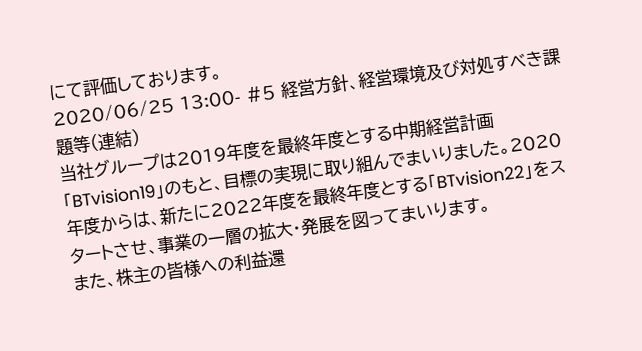にて評価しております。
2020/06/25 13:00- #5 経営方針、経営環境及び対処すべき課題等(連結)
当社グループは2019年度を最終年度とする中期経営計画「BTvision19」のもと、目標の実現に取り組んでまいりました。2020年度からは、新たに2022年度を最終年度とする「BTvision22」をスタートさせ、事業の一層の拡大・発展を図ってまいります。
また、株主の皆様への利益還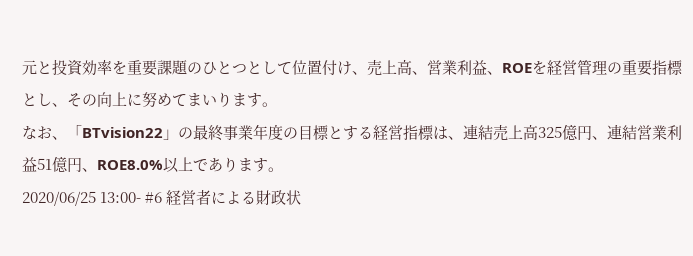元と投資効率を重要課題のひとつとして位置付け、売上高、営業利益、ROEを経営管理の重要指標とし、その向上に努めてまいります。
なお、「BTvision22」の最終事業年度の目標とする経営指標は、連結売上高325億円、連結営業利益51億円、ROE8.0%以上であります。
2020/06/25 13:00- #6 経営者による財政状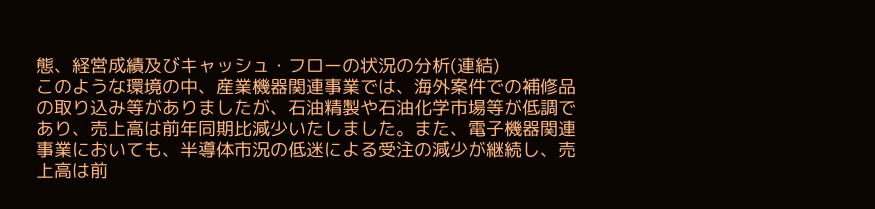態、経営成績及びキャッシュ・フローの状況の分析(連結)
このような環境の中、産業機器関連事業では、海外案件での補修品の取り込み等がありましたが、石油精製や石油化学市場等が低調であり、売上高は前年同期比減少いたしました。また、電子機器関連事業においても、半導体市況の低迷による受注の減少が継続し、売上高は前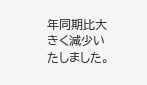年同期比大きく減少いたしました。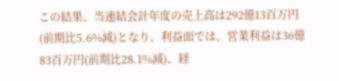この結果、当連結会計年度の売上高は292億13百万円(前期比5.6%減)となり、利益面では、営業利益は36億83百万円(前期比28.1%減)、経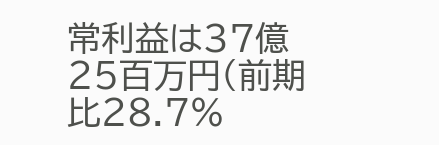常利益は37億25百万円(前期比28.7%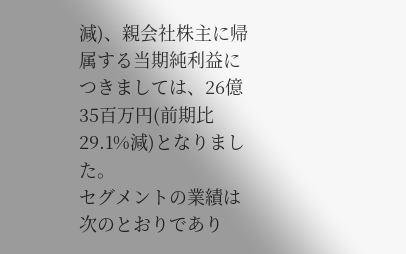減)、親会社株主に帰属する当期純利益につきましては、26億35百万円(前期比29.1%減)となりました。
セグメントの業績は次のとおりであり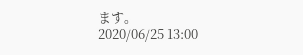ます。
2020/06/25 13:00